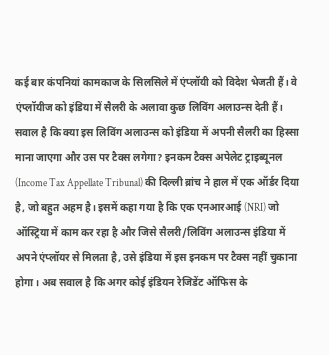कई बार कंपनियां कामकाज के सिलसिले में एंप्लॉयी को विदेश भेजती हैं। वे एंप्लॉयीज को इंडिया में सैलरी के अलावा कुछ लिविंग अलाउन्स देती हैं। सवाल है कि क्या इस लिविंग अलाउन्स को इंडिया में अपनी सैलरी का हिस्सा माना जाएगा और उस पर टैक्स लगेगा? इनकम टैक्स अपेलेट ट्राइब्यूनल (Income Tax Appellate Tribunal) की दिल्ली ब्रांच ने हाल में एक ऑर्डर दिया है, जो बहुत अहम है। इसमें कहा गया है कि एक एनआरआई (NRI) जो ऑस्ट्रिया में काम कर रहा है और जिसे सैलरी/लिविंग अलाउन्स इंडिया में अपने एंप्लॉयर से मिलता है, उसे इंडिया में इस इनकम पर टैक्स नहीं चुकाना होगा। अब सवाल है कि अगर कोई इंडियन रेजिडेंट ऑफिस के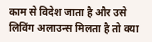काम से विदेश जाता है और उसे लिविंग अलाउन्स मिलता है तो क्या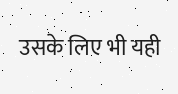उसके लिए भी यही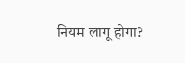नियम लागू होगा?